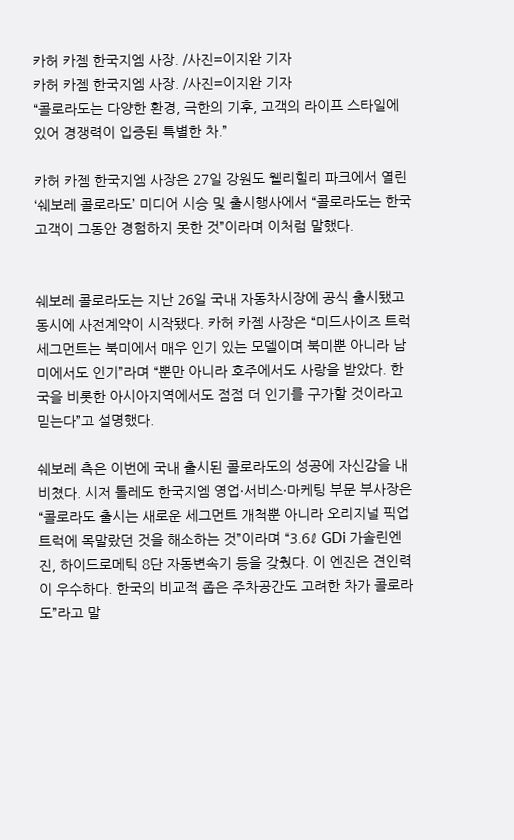카허 카젬 한국지엠 사장. /사진=이지완 기자
카허 카젬 한국지엠 사장. /사진=이지완 기자
“콜로라도는 다양한 환경, 극한의 기후, 고객의 라이프 스타일에 있어 경쟁력이 입증된 특별한 차.”

카허 카젬 한국지엠 사장은 27일 강원도 웰리힐리 파크에서 열린 ‘쉐보레 콜로라도’ 미디어 시승 및 출시행사에서 “콜로라도는 한국 고객이 그동안 경험하지 못한 것”이라며 이처럼 말했다.


쉐보레 콜로라도는 지난 26일 국내 자동차시장에 공식 출시됐고 동시에 사전계약이 시작됐다. 카허 카젬 사장은 “미드사이즈 트럭 세그먼트는 북미에서 매우 인기 있는 모델이며 북미뿐 아니라 남미에서도 인기”라며 “뿐만 아니라 호주에서도 사랑을 받았다. 한국을 비롯한 아시아지역에서도 점점 더 인기를 구가할 것이라고 믿는다”고 설명했다.

쉐보레 측은 이번에 국내 출시된 콜로라도의 성공에 자신감을 내비쳤다. 시저 톨레도 한국지엠 영업·서비스·마케팅 부문 부사장은 “콜로라도 출시는 새로운 세그먼트 개척뿐 아니라 오리지널 픽업트럭에 목말랐던 것을 해소하는 것”이라며 “3.6ℓ GDi 가솔린엔진, 하이드로메틱 8단 자동변속기 등을 갖췄다. 이 엔진은 견인력이 우수하다. 한국의 비교적 좁은 주차공간도 고려한 차가 콜로라도”라고 말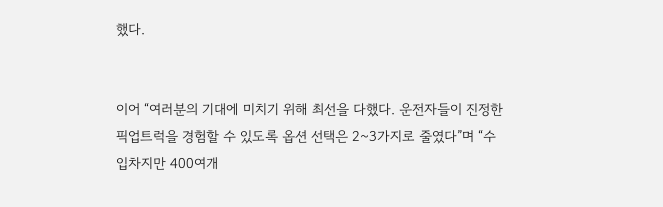했다.


이어 “여러분의 기대에 미치기 위해 최선을 다했다. 운전자들이 진정한 픽업트럭을 경험할 수 있도록 옵션 선택은 2~3가지로 줄였다”며 “수입차지만 400여개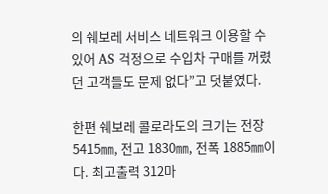의 쉐보레 서비스 네트워크 이용할 수 있어 AS 걱정으로 수입차 구매를 꺼렸던 고객들도 문제 없다”고 덧붙였다.

한편 쉐보레 콜로라도의 크기는 전장 5415㎜, 전고 1830㎜, 전폭 1885㎜이다. 최고출력 312마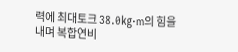력에 최대토크 38.0㎏·m의 힘을 내며 복합연비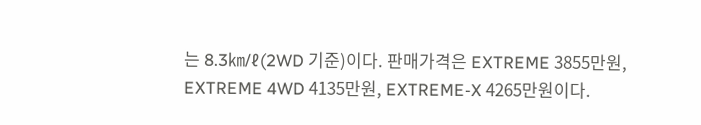는 8.3㎞/ℓ(2WD 기준)이다. 판매가격은 EXTREME 3855만원, EXTREME 4WD 4135만원, EXTREME-X 4265만원이다.